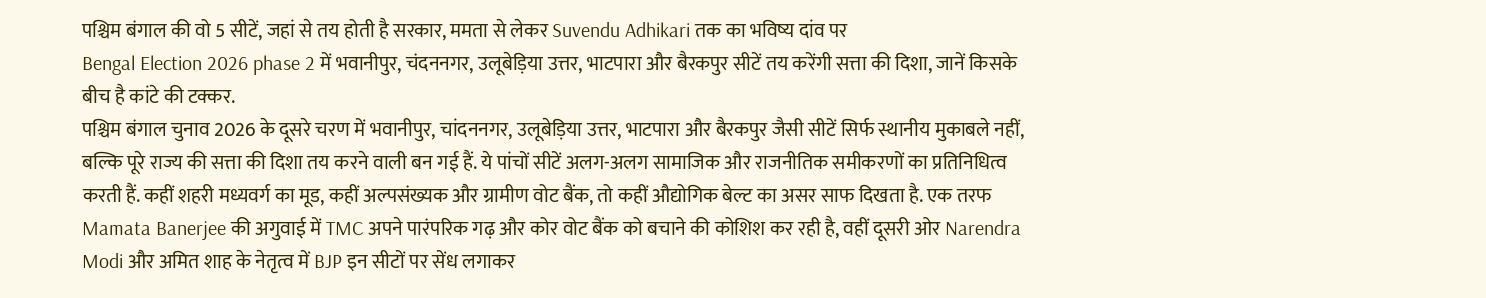पश्चिम बंगाल की वो 5 सीटें, जहां से तय होती है सरकार, ममता से लेकर Suvendu Adhikari तक का भविष्य दांव पर
Bengal Election 2026 phase 2 में भवानीपुर, चंदननगर, उलूबेड़िया उत्तर, भाटपारा और बैरकपुर सीटें तय करेंगी सत्ता की दिशा, जानें किसके बीच है कांटे की टक्कर.
पश्चिम बंगाल चुनाव 2026 के दूसरे चरण में भवानीपुर, चांदननगर, उलूबेड़िया उत्तर, भाटपारा और बैरकपुर जैसी सीटें सिर्फ स्थानीय मुकाबले नहीं, बल्कि पूरे राज्य की सत्ता की दिशा तय करने वाली बन गई हैं. ये पांचों सीटें अलग-अलग सामाजिक और राजनीतिक समीकरणों का प्रतिनिधित्व करती हैं. कहीं शहरी मध्यवर्ग का मूड, कहीं अल्पसंख्यक और ग्रामीण वोट बैंक, तो कहीं औद्योगिक बेल्ट का असर साफ दिखता है. एक तरफ Mamata Banerjee की अगुवाई में TMC अपने पारंपरिक गढ़ और कोर वोट बैंक को बचाने की कोशिश कर रही है, वहीं दूसरी ओर Narendra Modi और अमित शाह के नेतृत्व में BJP इन सीटों पर सेंध लगाकर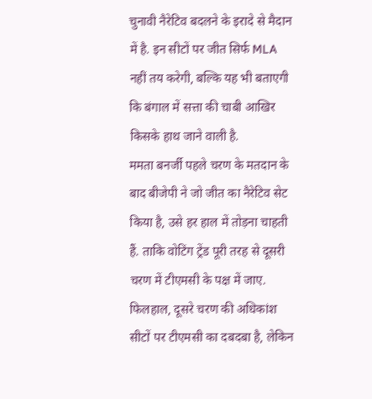चुनावी नैरेटिव बदलने के इरादे से मैदान में है. इन सीटों पर जीत सिर्फ MLA नहीं तय करेगी, बल्कि यह भी बताएगी कि बंगाल में सत्ता की चाबी आखिर किसके हाथ जाने वाली है.
ममता बनर्जी पहले चरण के मतदान के बाद बीजेपी ने जो जीत का नैरेटिव सेट किया है, उसे हर हाल में तोड़ना चाहती हैं. ताकि वोटिंग ट्रेंड पूरी तरह से दूसरी चरण में टीएमसी के पक्ष में जाए. फिलहाल, दूसरे चरण की अधिकांश सीटों पर टीएमसी का दबदबा है, लेकिन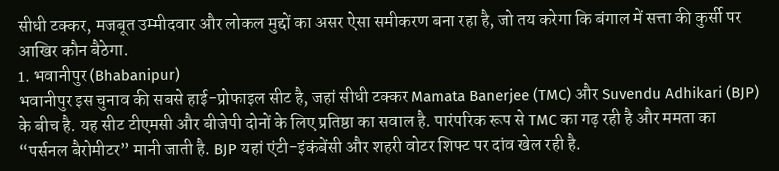सीधी टक्कर, मजबूत उम्मीदवार और लोकल मुद्दों का असर ऐसा समीकरण बना रहा है, जो तय करेगा कि बंगाल में सत्ता की कुर्सी पर आखिर कौन बैठेगा.
1. भवानीपुर (Bhabanipur)
भवानीपुर इस चुनाव की सबसे हाई-प्रोफाइल सीट है, जहां सीधी टक्कर Mamata Banerjee (TMC) और Suvendu Adhikari (BJP) के बीच है. यह सीट टीएमसी और बीजेपी दोनों के लिए प्रतिष्ठा का सवाल है. पारंपरिक रूप से TMC का गढ़ रही है और ममता का “पर्सनल बैरोमीटर” मानी जाती है. BJP यहां एंटी-इंकंबेंसी और शहरी वोटर शिफ्ट पर दांव खेल रही है.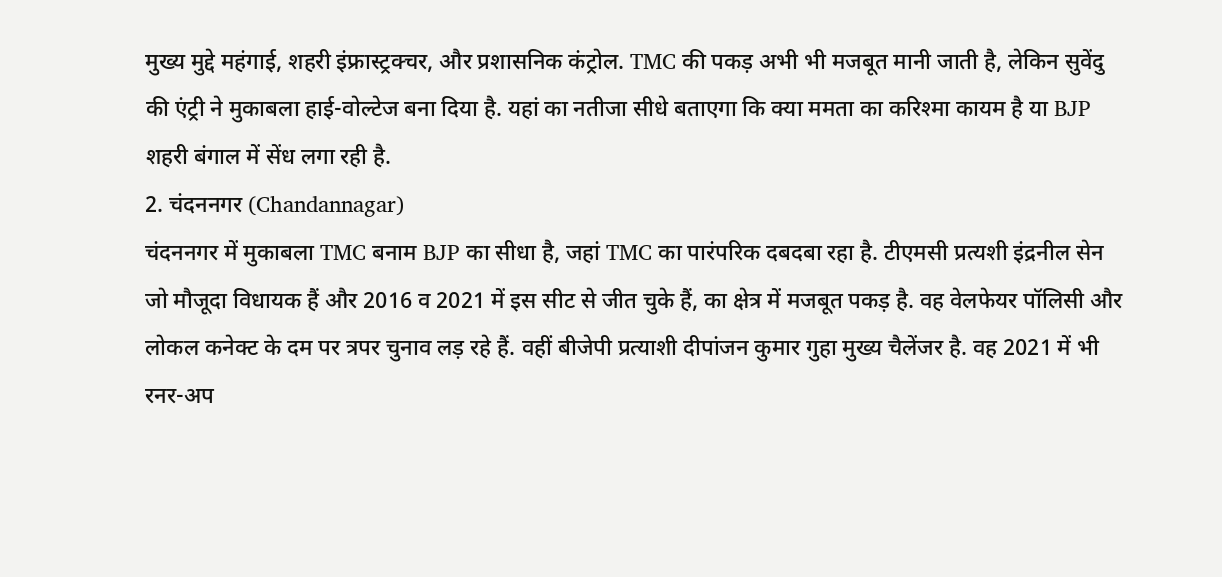मुख्य मुद्दे महंगाई, शहरी इंफ्रास्ट्रक्चर, और प्रशासनिक कंट्रोल. TMC की पकड़ अभी भी मजबूत मानी जाती है, लेकिन सुवेंदु की एंट्री ने मुकाबला हाई-वोल्टेज बना दिया है. यहां का नतीजा सीधे बताएगा कि क्या ममता का करिश्मा कायम है या BJP शहरी बंगाल में सेंध लगा रही है.
2. चंदननगर (Chandannagar)
चंदननगर में मुकाबला TMC बनाम BJP का सीधा है, जहां TMC का पारंपरिक दबदबा रहा है. टीएमसी प्रत्यशी इंद्रनील सेन जो मौजूदा विधायक हैं और 2016 व 2021 में इस सीट से जीत चुके हैं, का क्षेत्र में मजबूत पकड़ है. वह वेलफेयर पॉलिसी और लोकल कनेक्ट के दम पर त्रपर चुनाव लड़ रहे हैं. वहीं बीजेपी प्रत्याशी दीपांजन कुमार गुहा मुख्य चैलेंजर है. वह 2021 में भी रनर-अप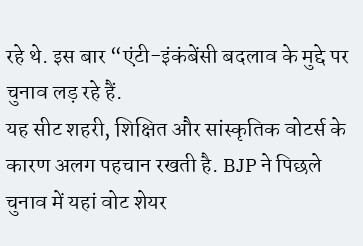रहे थे. इस बार “एंटी-इंकंबेंसी बदलाव के मुद्दे पर चुनाव लड़ रहे हैं.
यह सीट शहरी, शिक्षित और सांस्कृतिक वोटर्स के कारण अलग पहचान रखती है. BJP ने पिछले चुनाव में यहां वोट शेयर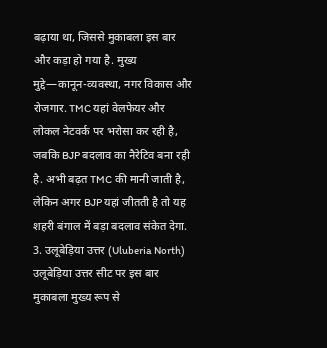बढ़ाया था, जिससे मुकाबला इस बार और कड़ा हो गया है. मुख्य मुद्दे—कानून-व्यवस्था, नगर विकास और रोजगार. TMC यहां वेलफेयर और लोकल नेटवर्क पर भरोसा कर रही है, जबकि BJP बदलाव का नैरेटिव बना रही है. अभी बढ़त TMC की मानी जाती है, लेकिन अगर BJP यहां जीतती है तो यह शहरी बंगाल में बड़ा बदलाव संकेत देगा.
3. उलूबेड़िया उत्तर (Uluberia North)
उलूबेड़िया उत्तर सीट पर इस बार मुकाबला मुख्य रूप से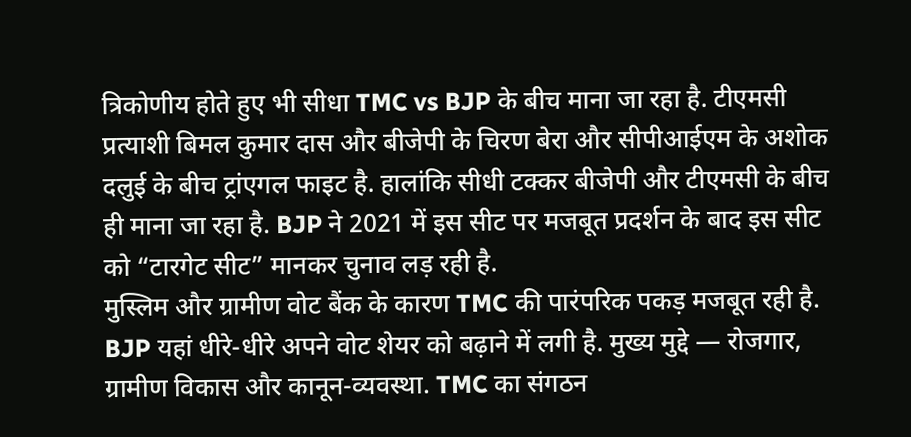त्रिकोणीय होते हुए भी सीधा TMC vs BJP के बीच माना जा रहा है. टीएमसी प्रत्याशी बिमल कुमार दास और बीजेपी के चिरण बेरा और सीपीआईएम के अशोक दलुई के बीच ट्रांएगल फाइट है. हालांकि सीधी टक्कर बीजेपी और टीएमसी के बीच ही माना जा रहा है. BJP ने 2021 में इस सीट पर मजबूत प्रदर्शन के बाद इस सीट को “टारगेट सीट” मानकर चुनाव लड़ रही है.
मुस्लिम और ग्रामीण वोट बैंक के कारण TMC की पारंपरिक पकड़ मजबूत रही है. BJP यहां धीरे-धीरे अपने वोट शेयर को बढ़ाने में लगी है. मुख्य मुद्दे — रोजगार, ग्रामीण विकास और कानून-व्यवस्था. TMC का संगठन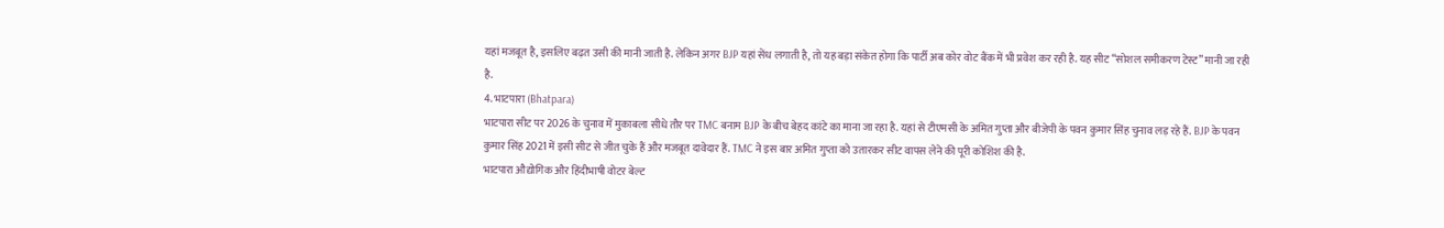यहां मजबूत है, इसलिए बढ़त उसी की मानी जाती है. लेकिन अगर BJP यहां सेंध लगाती है, तो यह बड़ा संकेत होगा कि पार्टी अब कोर वोट बैंक में भी प्रवेश कर रही है. यह सीट “सोशल समीकरण टेस्ट” मानी जा रही है.
4. भाटपारा (Bhatpara)
भाटपारा सीट पर 2026 के चुनाव में मुकाबला सीधे तौर पर TMC बनाम BJP के बीच बेहद कांटे का माना जा रहा है. यहां से टीएमसी के अमित गुप्ता और बीजेपी के पवन कुमार सिंह चुनाव लड़ रहे हैं. BJP के पवन कुमार सिंह 2021 में इसी सीट से जीत चुके हैं और मजबूत दावेदार हैं. TMC ने इस बार अमित गुप्ता को उतारकर सीट वापस लेने की पूरी कोशिश की है.
भाटपारा औद्योगिक और हिंदीभाषी वोटर बेल्ट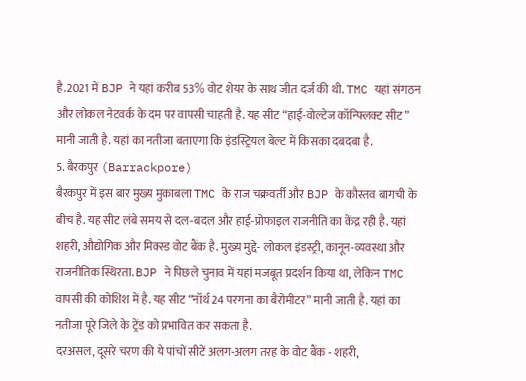है.2021 में BJP ने यहां करीब 53% वोट शेयर के साथ जीत दर्ज की थी. TMC यहां संगठन और लोकल नेटवर्क के दम पर वापसी चाहती है. यह सीट “हाई-वोल्टेज कॉन्फ्लिक्ट सीट” मानी जाती है. यहां का नतीजा बताएगा कि इंडस्ट्रियल बेल्ट में किसका दबदबा है.
5. बैरकपुर (Barrackpore)
बैरकपुर में इस बार मुख्य मुकाबला TMC के राज चक्रवर्ती और BJP के कौस्तव बागची के बीच है. यह सीट लंबे समय से दल-बदल और हाई-प्रोफाइल राजनीति का केंद्र रही है. यहां शहरी, औद्योगिक और मिक्स्ड वोट बैंक है. मुख्य मुद्दे- लोकल इंडस्ट्री, कानून-व्यवस्था और राजनीतिक स्थिरता. BJP ने पिछले चुनाव में यहां मजबूत प्रदर्शन किया था, लेकिन TMC वापसी की कोशिश में है. यह सीट “नॉर्थ 24 परगना का बैरोमीटर” मानी जाती है. यहां का नतीजा पूरे जिले के ट्रेंड को प्रभावित कर सकता है.
दरअसल, दूसरे चरण की ये पांचों सीटें अलग-अलग तरह के वोट बैंक - शहरी,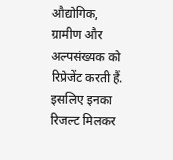औद्योगिक, ग्रामीण और अल्पसंख्यक को रिप्रेजेंट करती हैं. इसलिए इनका रिजल्ट मिलकर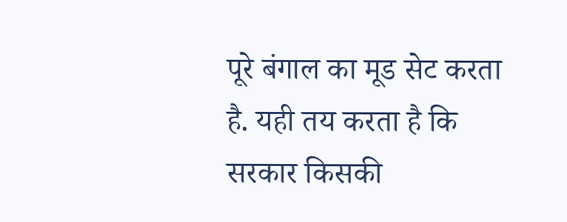पूरे बंगाल का मूड सेट करता है. यही तय करता है कि सरकार किसकी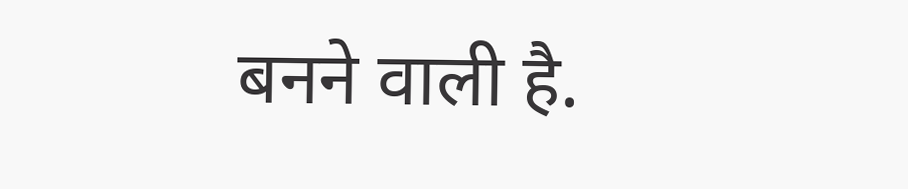बनने वाली है.